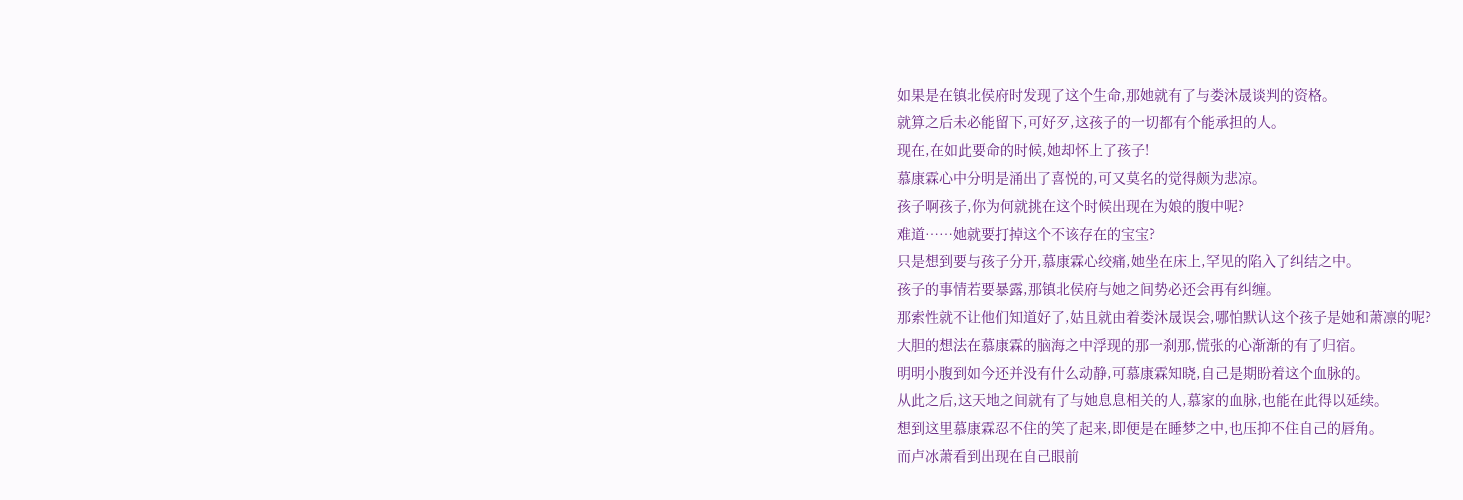如果是在镇北侯府时发现了这个生命,那她就有了与娄沐晟谈判的资格。
就算之后未必能留下,可好歹,这孩子的一切都有个能承担的人。
现在,在如此要命的时候,她却怀上了孩子!
慕康霖心中分明是涌出了喜悦的,可又莫名的觉得颇为悲凉。
孩子啊孩子,你为何就挑在这个时候出现在为娘的腹中呢?
难道……她就要打掉这个不该存在的宝宝?
只是想到要与孩子分开,慕康霖心绞痛,她坐在床上,罕见的陷入了纠结之中。
孩子的事情若要暴露,那镇北侯府与她之间势必还会再有纠缠。
那索性就不让他们知道好了,姑且就由着娄沐晟误会,哪怕默认这个孩子是她和萧凛的呢?
大胆的想法在慕康霖的脑海之中浮现的那一刹那,慌张的心渐渐的有了归宿。
明明小腹到如今还并没有什么动静,可慕康霖知晓,自己是期盼着这个血脉的。
从此之后,这天地之间就有了与她息息相关的人,慕家的血脉,也能在此得以延续。
想到这里慕康霖忍不住的笑了起来,即便是在睡梦之中,也压抑不住自己的唇角。
而卢冰萧看到出现在自己眼前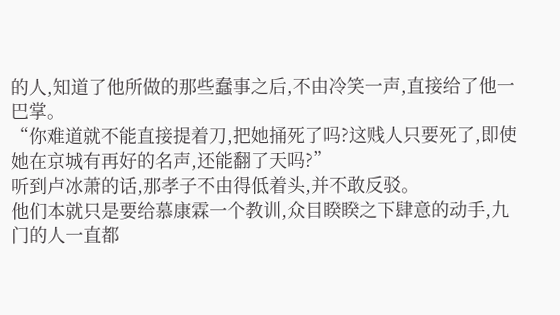的人,知道了他所做的那些蠢事之后,不由冷笑一声,直接给了他一巴掌。
“你难道就不能直接提着刀,把她捅死了吗?这贱人只要死了,即使她在京城有再好的名声,还能翻了天吗?”
听到卢冰萧的话,那孝子不由得低着头,并不敢反驳。
他们本就只是要给慕康霖一个教训,众目睽睽之下肆意的动手,九门的人一直都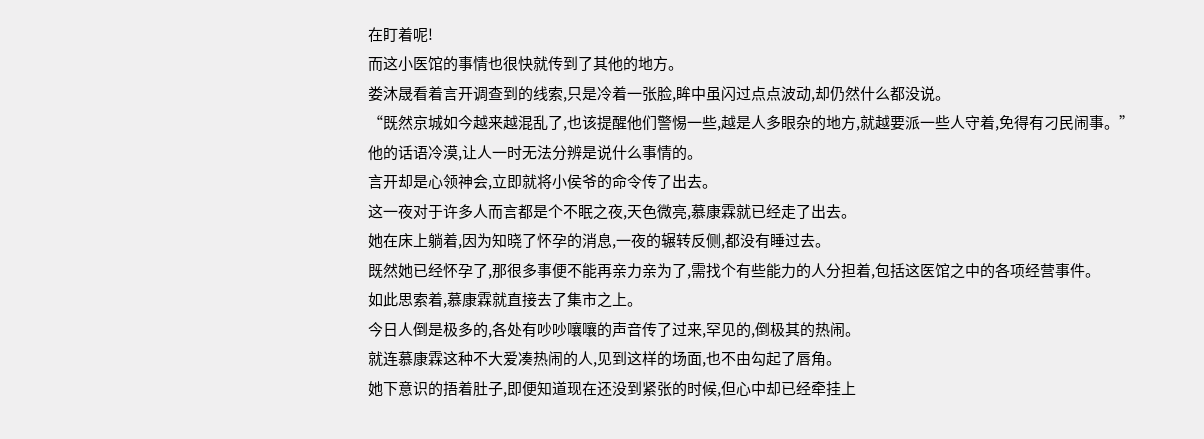在盯着呢!
而这小医馆的事情也很快就传到了其他的地方。
娄沐晟看着言开调查到的线索,只是冷着一张脸,眸中虽闪过点点波动,却仍然什么都没说。
“既然京城如今越来越混乱了,也该提醒他们警惕一些,越是人多眼杂的地方,就越要派一些人守着,免得有刁民闹事。”
他的话语冷漠,让人一时无法分辨是说什么事情的。
言开却是心领神会,立即就将小侯爷的命令传了出去。
这一夜对于许多人而言都是个不眠之夜,天色微亮,慕康霖就已经走了出去。
她在床上躺着,因为知晓了怀孕的消息,一夜的辗转反侧,都没有睡过去。
既然她已经怀孕了,那很多事便不能再亲力亲为了,需找个有些能力的人分担着,包括这医馆之中的各项经营事件。
如此思索着,慕康霖就直接去了集市之上。
今日人倒是极多的,各处有吵吵嚷嚷的声音传了过来,罕见的,倒极其的热闹。
就连慕康霖这种不大爱凑热闹的人,见到这样的场面,也不由勾起了唇角。
她下意识的捂着肚子,即便知道现在还没到紧张的时候,但心中却已经牵挂上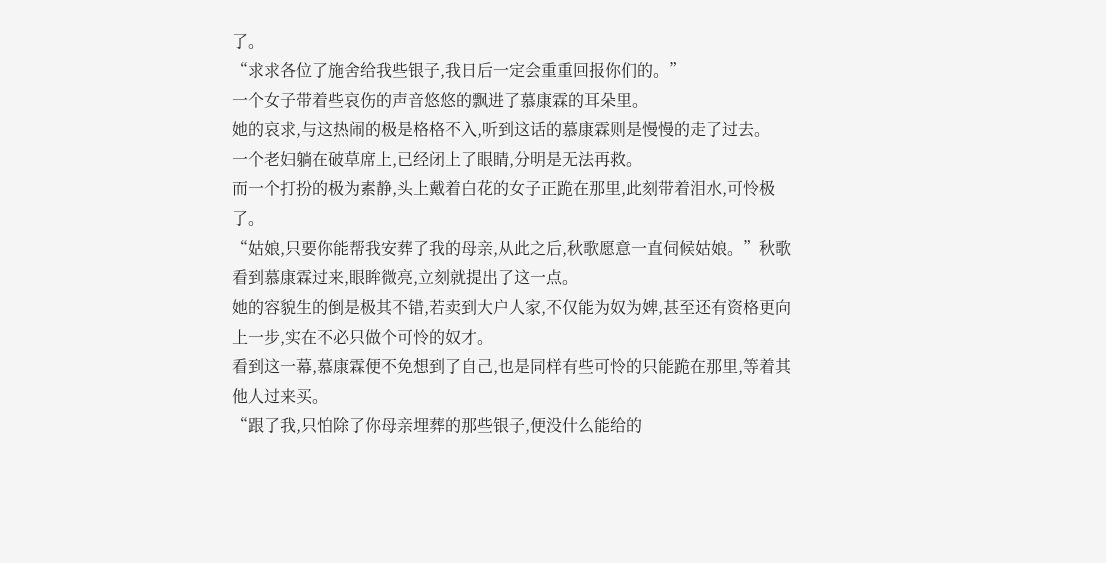了。
“求求各位了施舍给我些银子,我日后一定会重重回报你们的。”
一个女子带着些哀伤的声音悠悠的飘进了慕康霖的耳朵里。
她的哀求,与这热闹的极是格格不入,听到这话的慕康霖则是慢慢的走了过去。
一个老妇躺在破草席上,已经闭上了眼睛,分明是无法再救。
而一个打扮的极为素静,头上戴着白花的女子正跪在那里,此刻带着泪水,可怜极了。
“姑娘,只要你能帮我安葬了我的母亲,从此之后,秋歌愿意一直伺候姑娘。”秋歌看到慕康霖过来,眼眸微亮,立刻就提出了这一点。
她的容貌生的倒是极其不错,若卖到大户人家,不仅能为奴为婢,甚至还有资格更向上一步,实在不必只做个可怜的奴才。
看到这一幕,慕康霖便不免想到了自己,也是同样有些可怜的只能跪在那里,等着其他人过来买。
“跟了我,只怕除了你母亲埋葬的那些银子,便没什么能给的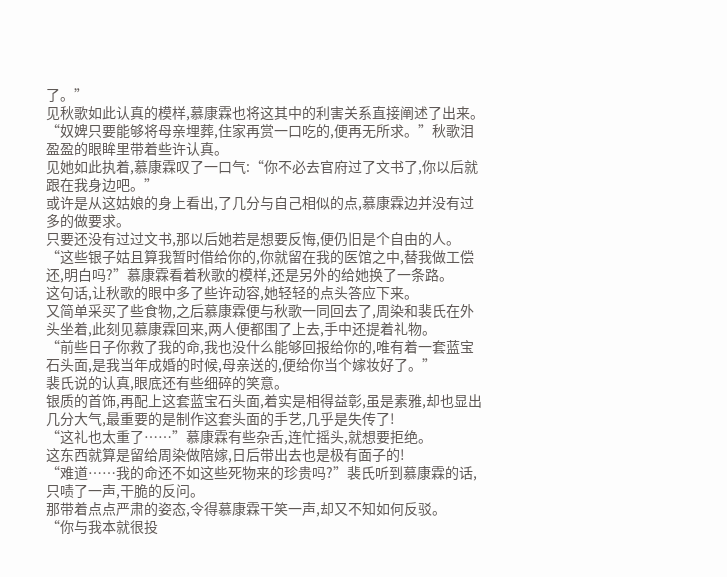了。”
见秋歌如此认真的模样,慕康霖也将这其中的利害关系直接阐述了出来。
“奴婢只要能够将母亲埋葬,住家再赏一口吃的,便再无所求。”秋歌泪盈盈的眼眸里带着些许认真。
见她如此执着,慕康霖叹了一口气:“你不必去官府过了文书了,你以后就跟在我身边吧。”
或许是从这姑娘的身上看出,了几分与自己相似的点,慕康霖边并没有过多的做要求。
只要还没有过过文书,那以后她若是想要反悔,便仍旧是个自由的人。
“这些银子姑且算我暂时借给你的,你就留在我的医馆之中,替我做工偿还,明白吗?”慕康霖看着秋歌的模样,还是另外的给她换了一条路。
这句话,让秋歌的眼中多了些许动容,她轻轻的点头答应下来。
又简单采买了些食物,之后慕康霖便与秋歌一同回去了,周染和裴氏在外头坐着,此刻见慕康霖回来,两人便都围了上去,手中还提着礼物。
“前些日子你救了我的命,我也没什么能够回报给你的,唯有着一套蓝宝石头面,是我当年成婚的时候,母亲送的,便给你当个嫁妆好了。”
裴氏说的认真,眼底还有些细碎的笑意。
银质的首饰,再配上这套蓝宝石头面,着实是相得益彰,虽是素雅,却也显出几分大气,最重要的是制作这套头面的手艺,几乎是失传了!
“这礼也太重了……”慕康霖有些杂舌,连忙摇头,就想要拒绝。
这东西就算是留给周染做陪嫁,日后带出去也是极有面子的!
“难道……我的命还不如这些死物来的珍贵吗?”裴氏听到慕康霖的话,只啧了一声,干脆的反问。
那带着点点严肃的姿态,令得慕康霖干笑一声,却又不知如何反驳。
“你与我本就很投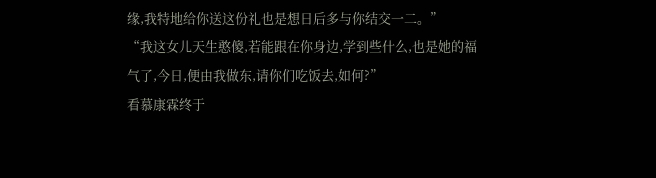缘,我特地给你送这份礼也是想日后多与你结交一二。”
“我这女儿天生憨傻,若能跟在你身边,学到些什么,也是她的福气了,今日,便由我做东,请你们吃饭去,如何?”
看慕康霖终于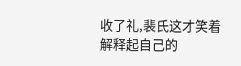收了礼,裴氏这才笑着解释起自己的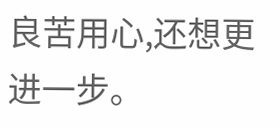良苦用心,还想更进一步。